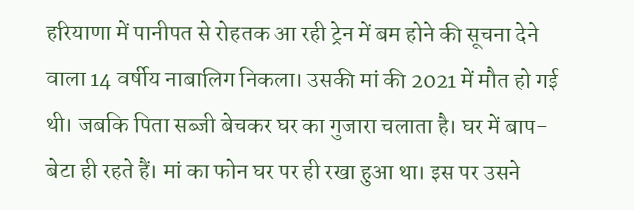हरियाणा में पानीपत से रोहतक आ रही ट्रेन में बम होने की सूचना देने वाला 14 वर्षीय नाबालिग निकला। उसकी मां की 2021 में मौत हो गई थी। जबकि पिता सब्जी बेचकर घर का गुजारा चलाता है। घर में बाप-बेटा ही रहते हैं। मां का फोन घर पर ही रखा हुआ था। इस पर उसने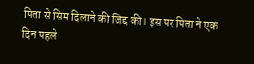पिता से सिम दिलाने की जिद्द की। इस पर पिता ने एक दिन पहले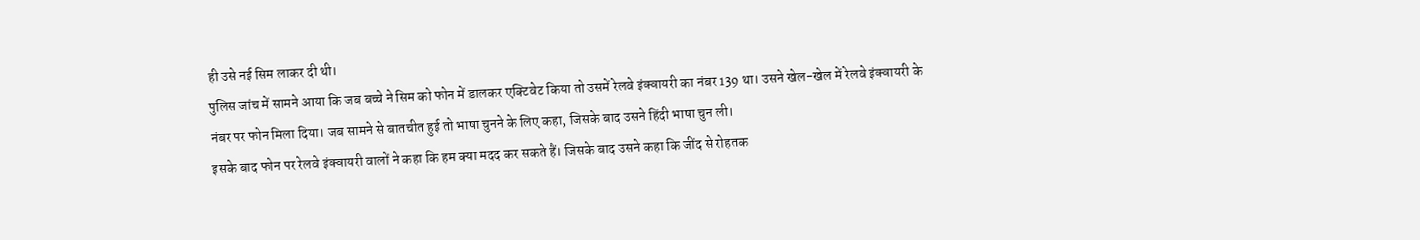ही उसे नई सिम लाकर दी थी।
पुलिस जांच में सामने आया कि जब बच्चे ने सिम को फोन में डालकर एक्टिवेट किया तो उसमें रेलवे इंक्वायरी का नंबर 139 था। उसने खेल-खेल में रेलवे इंक्वायरी के नंबर पर फोन मिला दिया। जब सामने से बातचीत हुई तो भाषा चुनने के लिए कहा, जिसके बाद उसने हिंदी भाषा चुन ली।
इसके बाद फोन पर रेलवे इंक्वायरी वालों ने कहा कि हम क्या मदद कर सकते हैं। जिसके बाद उसने कहा कि जींद से रोहतक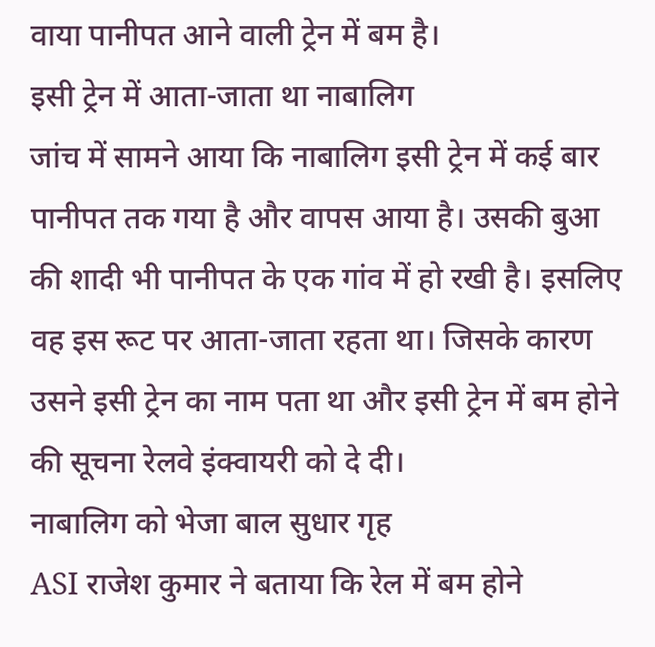वाया पानीपत आने वाली ट्रेन में बम है।
इसी ट्रेन में आता-जाता था नाबालिग
जांच में सामने आया कि नाबालिग इसी ट्रेन में कई बार पानीपत तक गया है और वापस आया है। उसकी बुआ की शादी भी पानीपत के एक गांव में हो रखी है। इसलिए वह इस रूट पर आता-जाता रहता था। जिसके कारण उसने इसी ट्रेन का नाम पता था और इसी ट्रेन में बम होने की सूचना रेलवे इंक्वायरी को दे दी।
नाबालिग को भेजा बाल सुधार गृह
ASI राजेश कुमार ने बताया कि रेल में बम होने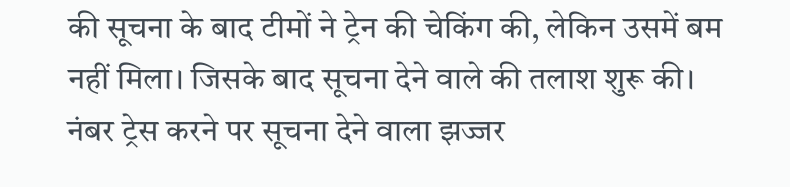की सूचना के बाद टीमों ने ट्रेन की चेकिंग की, लेकिन उसमें बम नहीं मिला। जिसके बाद सूचना देने वाले की तलाश शुरू की। नंबर ट्रेस करने पर सूचना देने वाला झज्जर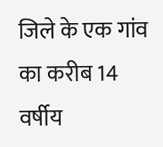जिले के एक गांव का करीब 14 वर्षीय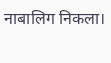नाबालिग निकला।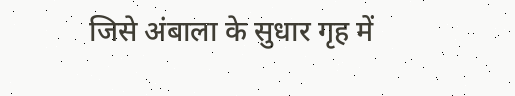जिसे अंबाला के सुधार गृह में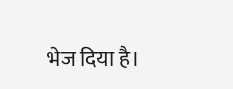भेज दिया है।